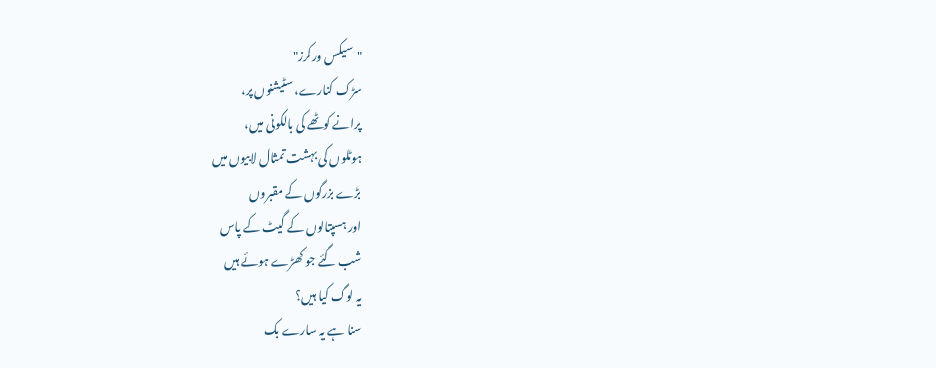"سیکس ورکرز"
سڑک کنارے، سٹیشنوں پر،
پرانے کوٹھے کی بالکونی میں،
ہوٹلوں کی بہشت تمثال لابیوں میں
بڑے بزرگوں کے مقبروں
اور ہسپتالوں کے گیٹ کے پاس
شب گئے جو کھڑے ہوئے ہیں
یہ لوگ کیا ہیں؟
سنا ہے یہ سارے بک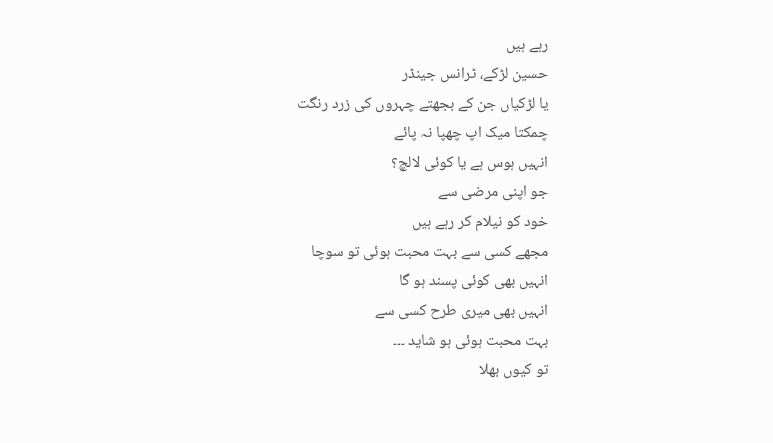رہے ہیں
حسین لڑکے، ٹرانس جینڈر
یا لڑکیاں جن کے بجھتے چہروں کی زرد رنگت
چمکتا میک اپ چھپا نہ پائے
انہیں ہوس ہے یا کوئی لالچ؟
جو اپنی مرضی سے
خود کو نیلام کر رہے ہیں
مجھے کسی سے بہت محبت ہوئی تو سوچا
انہیں بھی کوئی پسند ہو گا
انہیں بھی میری طرح کسی سے
بہت محبت ہوئی ہو شاید ۔۔۔
تو کیوں بھلا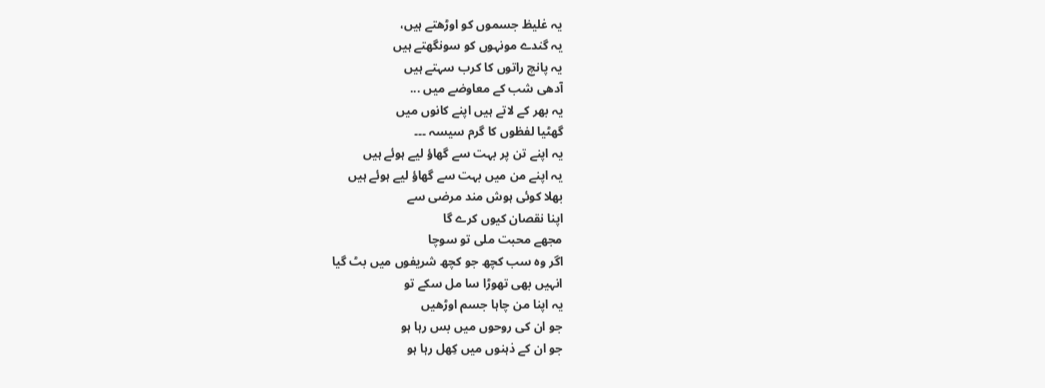یہ غلیظ جسموں کو اوڑھتے ہیں،
یہ گندے مونہوں کو سونگھتے ہیں
یہ پانچ راتوں کا کرب سہتے ہیں
آدھی شب کے معاوضے میں ...
یہ بھر کے لاتے ہیں اپنے کانوں میں
گھٹیا لفظوں کا گرم سیسہ ۔۔۔
یہ اپنے تن پر بہت سے گھاؤ لیے ہوئے ہیں
یہ اپنے من میں بہت سے گھاؤ لیے ہوئے ہیں
بھلا کوئی ہوش مند مرضی سے
اپنا نقصان کیوں کرے گا
مجھے محبت ملی تو سوچا
اگر وہ سب کچھ جو کچھ شریفوں میں بٹ گیا
انہیں بھی تھوڑا سا مل سکے تو
یہ اپنا من چاہا جسم اوڑھیں
جو ان کی روحوں میں بس رہا ہو
جو ان کے ذہنوں میں کِھل رہا ہو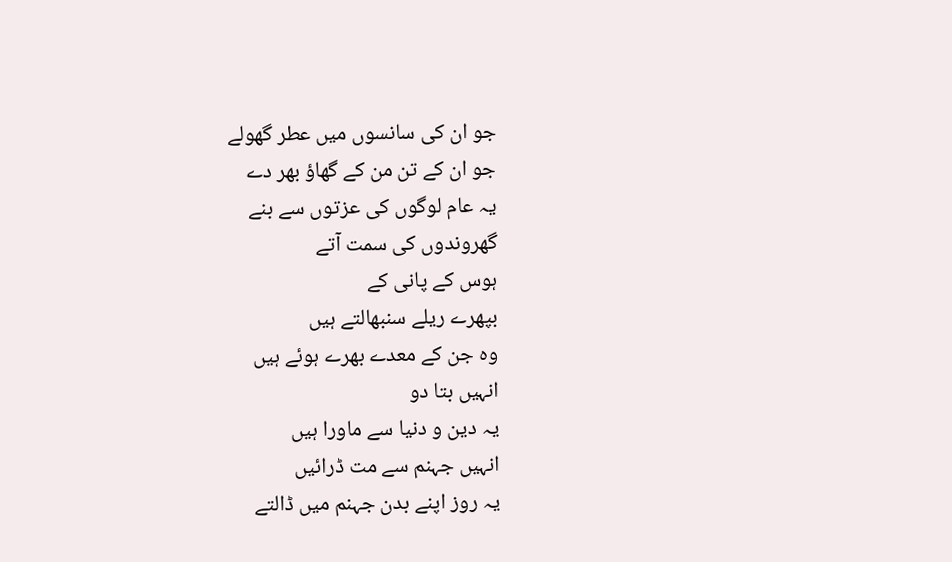جو ان کی سانسوں میں عطر گھولے
جو ان کے تن من کے گھاؤ بھر دے
یہ عام لوگوں کی عزتوں سے بنے
گھروندوں کی سمت آتے
ہوس کے پانی کے
بپھرے ریلے سنبھالتے ہیں
وہ جن کے معدے بھرے ہوئے ہیں
انہیں بتا دو
یہ دین و دنیا سے ماورا ہیں
انہیں جہنم سے مت ڈرائیں
یہ روز اپنے بدن جہنم میں ڈالتے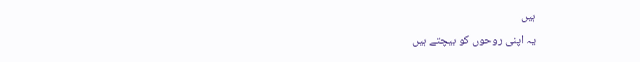ہیں
یہ اپنی روحوں کو بیچتے ہیں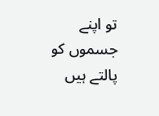تو اپنے جسموں کو پالتے ہیں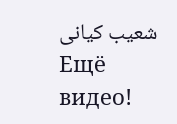شعیب کیانی
Ещё видео!